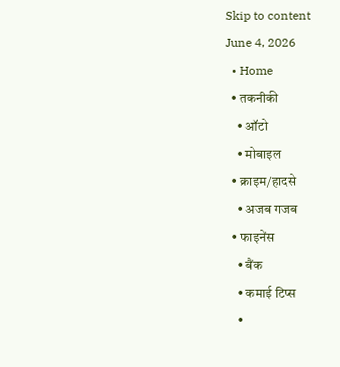Skip to content
June 4, 2026
  • Home
  • तकनीकी
    • ऑटो
    • मोबाइल
  • क्राइम/हादसे
    • अजब गजब
  • फाइनेंस
    • बैंक
    • कमाई टिप्स
    •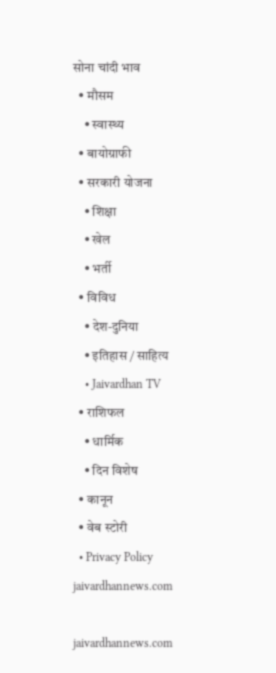सोना चांदी भाव
  • मौसम
    • स्वास्थ्य
  • बायोग्राफी
  • सरकारी योजना
    • शिक्षा
    • खेल
    • भर्ती
  • विविध
    • देश-दुनिया
    • इतिहास / साहित्य
    • Jaivardhan TV
  • राशिफल
    • धार्मिक
    • दिन विशेष
  • कानून
  • वेब स्टोरी
  • Privacy Policy
jaivardhannews.com

jaivardhannews.com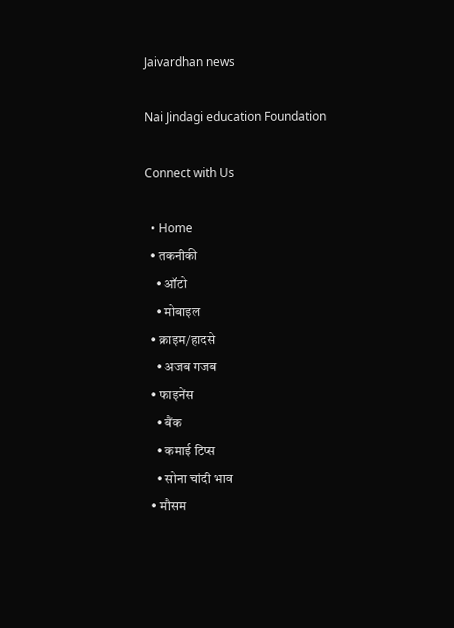Jaivardhan news

Nai Jindagi education Foundation

Connect with Us

  • Home
  • तकनीकी
    • ऑटो
    • मोबाइल
  • क्राइम/हादसे
    • अजब गजब
  • फाइनेंस
    • बैंक
    • कमाई टिप्स
    • सोना चांदी भाव
  • मौसम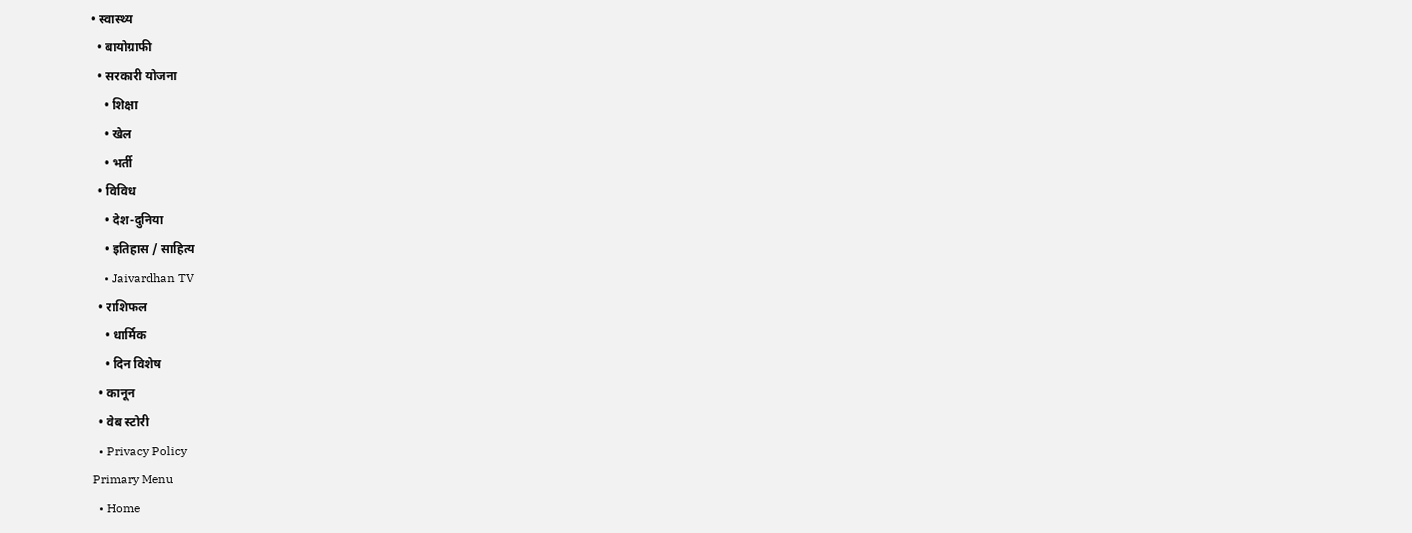• स्वास्थ्य
  • बायोग्राफी
  • सरकारी योजना
    • शिक्षा
    • खेल
    • भर्ती
  • विविध
    • देश-दुनिया
    • इतिहास / साहित्य
    • Jaivardhan TV
  • राशिफल
    • धार्मिक
    • दिन विशेष
  • कानून
  • वेब स्टोरी
  • Privacy Policy
Primary Menu
  • Home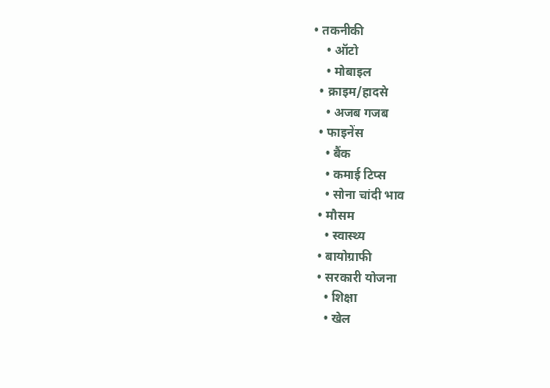• तकनीकी
    • ऑटो
    • मोबाइल
  • क्राइम/हादसे
    • अजब गजब
  • फाइनेंस
    • बैंक
    • कमाई टिप्स
    • सोना चांदी भाव
  • मौसम
    • स्वास्थ्य
  • बायोग्राफी
  • सरकारी योजना
    • शिक्षा
    • खेल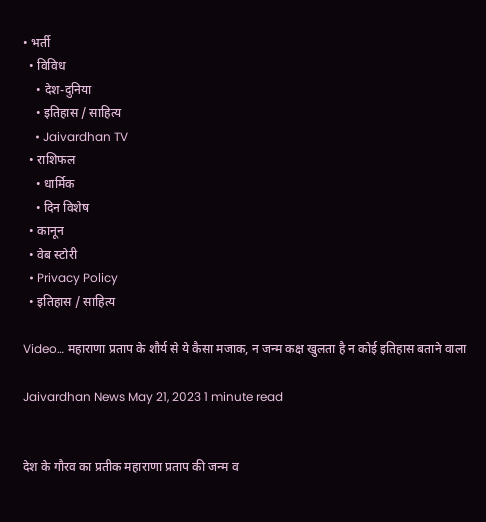• भर्ती
  • विविध
    • देश-दुनिया
    • इतिहास / साहित्य
    • Jaivardhan TV
  • राशिफल
    • धार्मिक
    • दिन विशेष
  • कानून
  • वेब स्टोरी
  • Privacy Policy
  • इतिहास / साहित्य

Video… महाराणा प्रताप के शौर्य से ये कैसा मजाक, न जन्म कक्ष खुलता है न कोई इतिहास बताने वाला

Jaivardhan News May 21, 2023 1 minute read


देश के गौरव का प्रतीक महाराणा प्रताप की जन्म व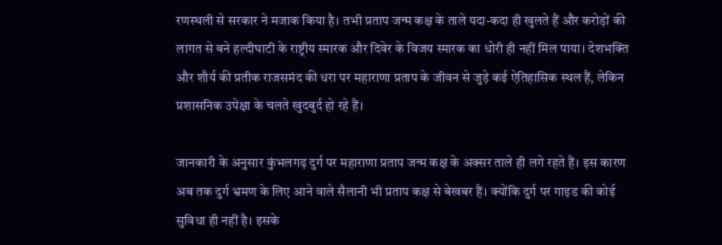रणस्थली से सरकार ने मजाक किया है। तभी प्रताप जन्म कक्ष के ताले यदा-कदा ही खुलते हैं और करोड़ों की लागत से बने हल्दीघाटी के राष्ट्रीय स्मारक और दिवेर के विजय स्मारक का धोरी ही नहीं मिल पाया। देशभक्ति और शौर्य की प्रतीक राजसमंद की धरा पर महाराणा प्रताप के जीवन से जुड़े कई ऐतिहासिक स्थल हैं, लेकिन प्रशासनिक उपेक्षा के चलते खुदबुर्द हो रहे हैं।

जानकारी के अनुसार कुंभलगढ़ दुर्ग पर महाराणा प्रताप जन्म कक्ष के अक्सर ताले ही लगे रहते हैं। इस कारण अब तक दुर्ग भ्रमण के लिए आने वाले सैलानी भी प्रताप कक्ष से बेखबर हैं। क्योंकि दुर्ग पर गाइड की कोई सुविधा ही नहीं है। इसके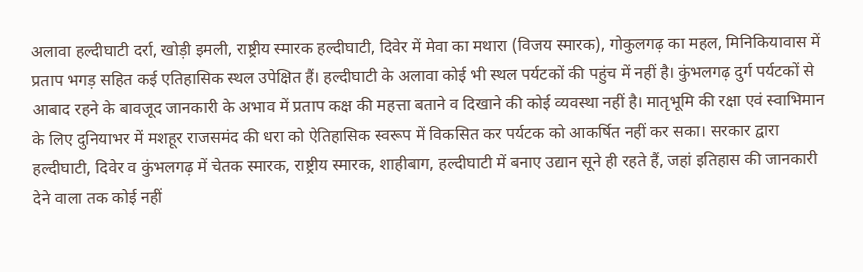अलावा हल्दीघाटी दर्रा, खोड़ी इमली, राष्ट्रीय स्मारक हल्दीघाटी, दिवेर में मेवा का मथारा (विजय स्मारक), गोकुलगढ़ का महल, मिनिकियावास में प्रताप भगड़ सहित कई एतिहासिक स्थल उपेक्षित हैं। हल्दीघाटी के अलावा कोई भी स्थल पर्यटकों की पहुंच में नहीं है। कुंभलगढ़ दुर्ग पर्यटकों से आबाद रहने के बावजूद जानकारी के अभाव में प्रताप कक्ष की महत्ता बताने व दिखाने की कोई व्यवस्था नहीं है। मातृभूमि की रक्षा एवं स्वाभिमान के लिए दुनियाभर में मशहूर राजसमंद की धरा को ऐतिहासिक स्वरूप में विकसित कर पर्यटक को आकर्षित नहीं कर सका। सरकार द्वारा हल्दीघाटी, दिवेर व कुंभलगढ़ में चेतक स्मारक, राष्ट्रीय स्मारक, शाहीबाग, हल्दीघाटी में बनाए उद्यान सूने ही रहते हैं, जहां इतिहास की जानकारी देने वाला तक कोई नहीं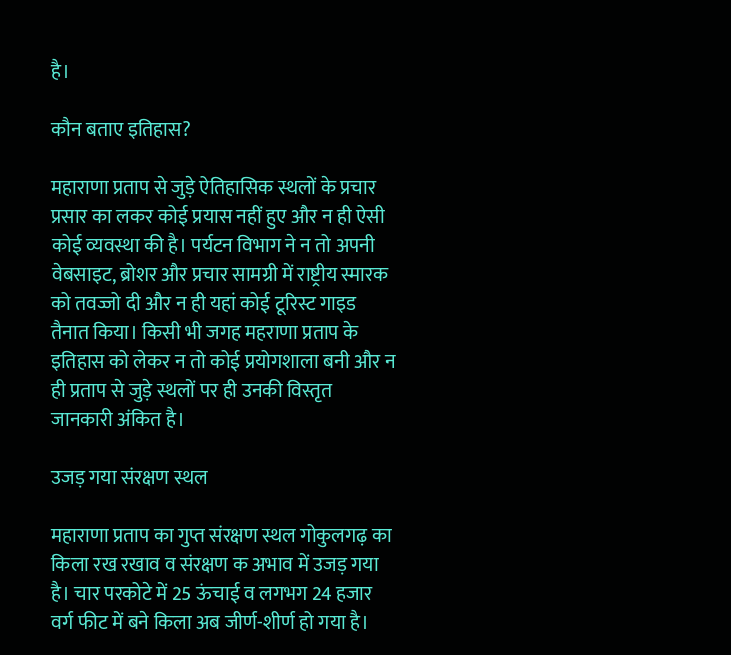है।

कौन बताए इतिहास?

महाराणा प्रताप से जुड़े ऐतिहासिक स्थलों के प्रचार प्रसार का लकर कोई प्रयास नहीं हुए और न ही ऐसी कोई व्यवस्था की है। पर्यटन विभाग ने न तो अपनी वेबसाइट, ब्रोशर और प्रचार सामग्री में राष्ट्रीय स्मारक को तवज्जो दी और न ही यहां कोई टूरिस्ट गाइड तैनात किया। किसी भी जगह महराणा प्रताप के इतिहास को लेकर न तो कोई प्रयोगशाला बनी और न ही प्रताप से जुड़े स्थलों पर ही उनकी विस्तृत जानकारी अंकित है।

उजड़ गया संरक्षण स्थल

महाराणा प्रताप का गुप्त संरक्षण स्थल गोकुलगढ़ का किला रख रखाव व संरक्षण क अभाव में उजड़ गया है। चार परकोटे में 25 ऊंचाई व लगभग 24 हजार वर्ग फीट में बने किला अब जीर्ण-शीर्ण हो गया है।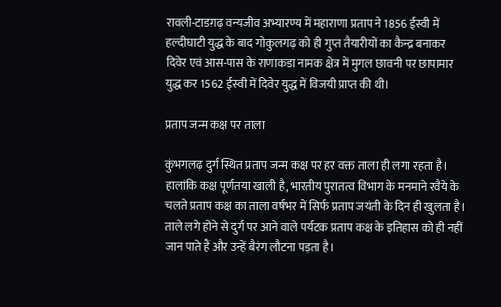रावली-टाडग़ढ़ वन्यजीव अभ्यारण्य में महाराणा प्रताप ने 1856 ईस्वी में हल्दीघाटी युद्ध के बाद गोकुलगढ़ को ही गुप्त तैयारीयों का कैन्द्र बनाकर दिवेर एवं आस-पास के राणाकडा नामक क्षेत्र में मुगल छावनी पर छापामार युद्ध कर 1562 ईस्वी में दिवेर युद्ध में विजयी प्राप्त की थी।

प्रताप जन्म कक्ष पर ताला

कुंभगलढ़ दुर्ग स्थित प्रताप जन्म कक्ष पर हर वक्त ताला ही लगा रहता है। हालांकि कक्ष पूर्णतया खाली है, भारतीय पुरातत्व विभाग के मनमाने रवैये के चलते प्रताप कक्ष का ताला वर्षभर में सिर्फ प्रताप जयंती के दिन ही खुलता है। ताले लगे होने से दुर्ग पर आने वाले पर्यटक प्रताप कक्ष के इतिहास को ही नहीं जान पाते हैं और उन्हें बैरंग लौटना पड़ता है।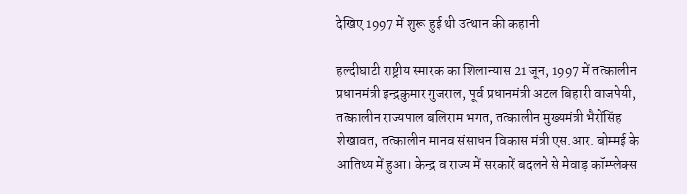देखिए 1997 में शुरू हुई थी उत्थान की कहानी

हल्दीघाटी राष्ट्रीय स्मारक का शिलान्यास 21 जून, 1997 में तत्कालीन प्रधानमंत्री इन्द्रकुमार गुजराल, पूर्व प्रधानमंत्री अटल बिहारी वाजपेयी, तत्कालीन राज्यपाल बलिराम भगत, तत्कालीन मुख्यमंत्री भैरोंसिंह शेखावत, तत्कालीन मानव संसाधन विकास मंत्री एस.आर. बोम्मई के आतिथ्य में हुआ। केन्द्र व राज्य में सरकारें बदलने से मेवाड़ कॉम्प्लेक्स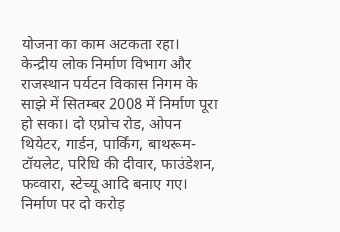योजना का काम अटकता रहा। केन्द्रीय लोक निर्माण विभाग और राजस्थान पर्यटन विकास निगम के साझे में सितम्बर 2008 में निर्माण पूरा हो सका। दो एप्रोच रोड, ओपन थियेटर, गार्डन, पार्किंग, बाथरूम-टॉयलेट, परिधि की दीवार, फाउंडेशन, फव्वारा, स्टेच्यू आदि बनाए गए। निर्माण पर दो करोड़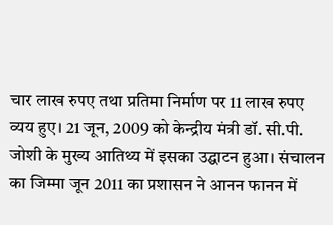चार लाख रुपए तथा प्रतिमा निर्माण पर 11 लाख रुपए व्यय हुए। 21 जून, 2009 को केन्द्रीय मंत्री डॉ. सी.पी. जोशी के मुख्य आतिथ्य में इसका उद्घाटन हुआ। संचालन का जिम्मा जून 2011 का प्रशासन ने आनन फानन में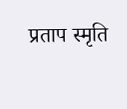प्रताप स्मृति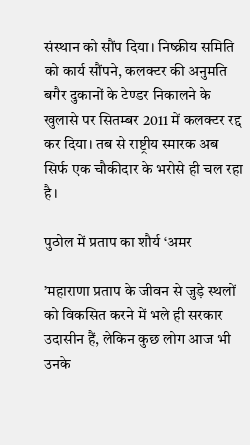संस्थान को सौंप दिया। निष्क्रीय समिति को कार्य सौंपने, कलक्टर की अनुमति बगैर दुकानों के टेण्डर निकालने के खुलासे पर सितम्बर 2011 में कलक्टर रद्द कर दिया। तब से राष्ट्रीय स्मारक अब सिर्फ एक चौकीदार के भरोसे ही चल रहा है।

पुठोल में प्रताप का शौर्य ‘अमर

’महाराणा प्रताप के जीवन से जुड़े स्थलों को विकसित करने में भले ही सरकार उदासीन हैं, लेकिन कुछ लोग आज भी उनके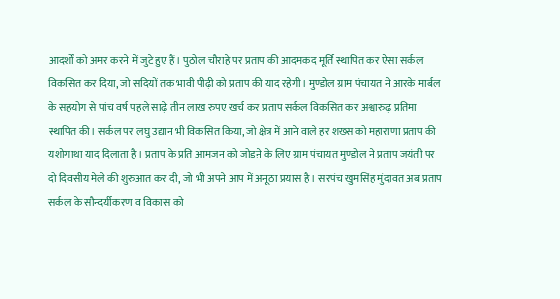आदर्शों को अमर करने में जुटे हुए हैं। पुठोल चौराहे पर प्रताप की आदमकद मूर्ति स्थापित कर ऐसा सर्कल विकसित कर दिया, जो सदियों तक भावी पीढ़ी को प्रताप की याद रहेगी। मुण्डोल ग्राम पंचायत ने आरके मार्बल के सहयोग से पांच वर्ष पहले साढ़े तीन लाख रुपए खर्च कर प्रताप सर्कल विकसित कर अश्वारुढ़ प्रतिमा स्थापित की। सर्कल पर लघु उद्यान भी विकसित किया, जो क्षेत्र में आने वाले हर शख्स को महाराणा प्रताप की यशोगाथा याद दिलाता है। प्रताप के प्रति आमजन को जोडऩे के लिए ग्राम पंचायत मुण्डोल ने प्रताप जयंती पर दो दिवसीय मेले की शुरुआत कर दी, जो भी अपने आप में अनूठा प्रयास है। सरपंच खुमसिंह मुंदावत अब प्रताप सर्कल के सौन्दर्यीकरण व विकास को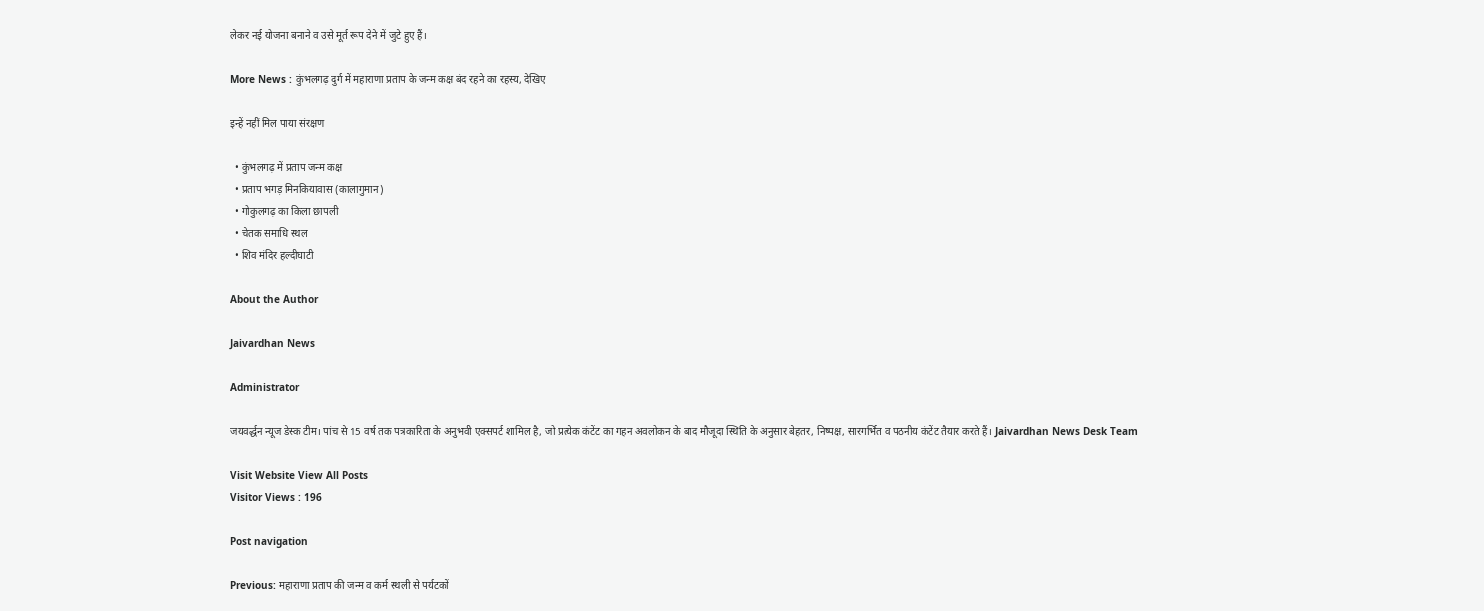लेकर नई योजना बनाने व उसे मूर्त रूप देने में जुटे हुए हैं।

More News : कुंभलगढ़ दुर्ग में महाराणा प्रताप के जन्म कक्ष बंद रहने का रहस्य, देखिए

इन्हें नहीं मिल पाया संरक्षण

  • कुंभलगढ़ में प्रताप जन्म कक्ष
  • प्रताप भगड़ मिनकियावास (कालागुमान)
  • गोकुलगढ़ का किला छापली
  • चेतक समाधि स्थल
  • शिव मंदिर हल्दीघाटी

About the Author

Jaivardhan News

Administrator

जयवर्द्धन न्यूज डेस्क टीम। पांच से 15 वर्ष तक पत्रकारिता के अनुभवी एक्सपर्ट शामिल है, जो प्रत्येक कंटेंट का गहन अवलोकन के बाद मौजूदा स्थिति के अनुसार बेहतर, निष्पक्ष, सारगर्भित व पठनीय कंटेंट तैयार करते हैं। Jaivardhan News Desk Team

Visit Website View All Posts
Visitor Views : 196

Post navigation

Previous: महाराणा प्रताप की जन्म व कर्म स्थली से पर्यटकों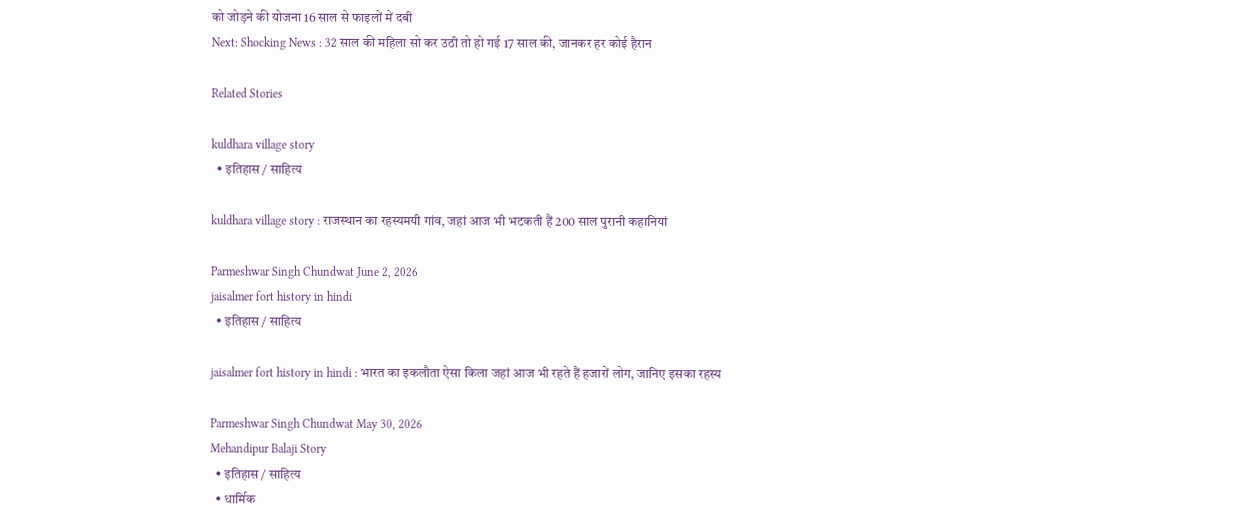को जोड़ने की योजना 16 साल से फाइलों में दबी
Next: Shocking News : 32 साल की महिला सो कर उठी तो हो गई 17 साल की, जानकर हर कोई हैरान

Related Stories

kuldhara village story
  • इतिहास / साहित्य

kuldhara village story : राजस्थान का रहस्यमयी गांव, जहां आज भी भटकती हैं 200 साल पुरानी कहानियां

Parmeshwar Singh Chundwat June 2, 2026
jaisalmer fort history in hindi
  • इतिहास / साहित्य

jaisalmer fort history in hindi : भारत का इकलौता ऐसा किला जहां आज भी रहते हैं हजारों लोग, जानिए इसका रहस्य

Parmeshwar Singh Chundwat May 30, 2026
Mehandipur Balaji Story
  • इतिहास / साहित्य
  • धार्मिक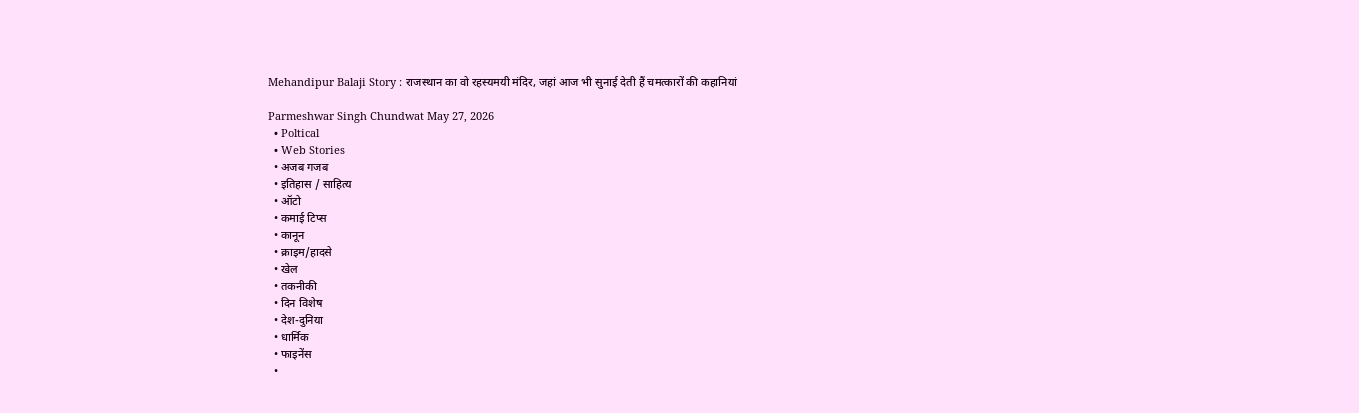Mehandipur Balaji Story : राजस्थान का वो रहस्यमयी मंदिर, जहां आज भी सुनाई देती हैं चमत्कारों की कहानियां

Parmeshwar Singh Chundwat May 27, 2026
  • Poltical
  • Web Stories
  • अजब गजब
  • इतिहास / साहित्य
  • ऑटो
  • कमाई टिप्स
  • कानून
  • क्राइम/हादसे
  • खेल
  • तकनीकी
  • दिन विशेष
  • देश-दुनिया
  • धार्मिक
  • फाइनेंस
  •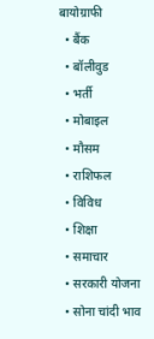बायोग्राफी
  • बैंक
  • बॉलीवुड
  • भर्ती
  • मोबाइल
  • मौसम
  • राशिफल
  • विविध
  • शिक्षा
  • समाचार
  • सरकारी योजना
  • सोना चांदी भाव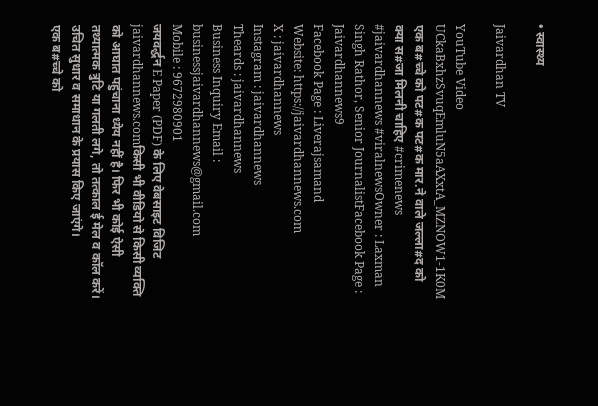• स्वास्थ्य

Jaivardhan TV

YouTube Video UCkaBxhzSvuqEmluN5aAXxtA_MZNOW1-1K0M एक ब#च्चे को पट#क पट#क मार.ने वाले जल्ला#द को क्या स#जा मिलनी चाहिए #crimenews  #jaivardhannews #viralnewsOwner : Laxman Singh Rathor, Senior JournalistFacebook Page : Jaivardhannews9
Facebook Page : Liverajsamand
Website: https://jaivardhannews.com
X : jaivardhannews
Instagram : jaivardhannews
Theards : jaivardhannews
Business Inquiry Email : businessjaivardhannews@gmail.com
Mobile : 9672980901
जयवर्द्धन E Paper (PDF) के लिए वेबसाइट विजिट jaivardhannews.comकिसी भी वीडियो से किसी व्यक्ति को आघात पहुंचाना ध्येय नहीं है। फिर भी कोई ऐसी तथ्यात्मक त्रुटि या गलती लगे, तो तत्काल ई मेल व कॉल करें। उचित सुधार व समाधान के प्रयास किए जाएंगे।
एक ब#च्चे को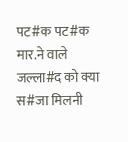पट#क पट#क मार.ने वाले जल्ला#द को क्या स#जा मिलनी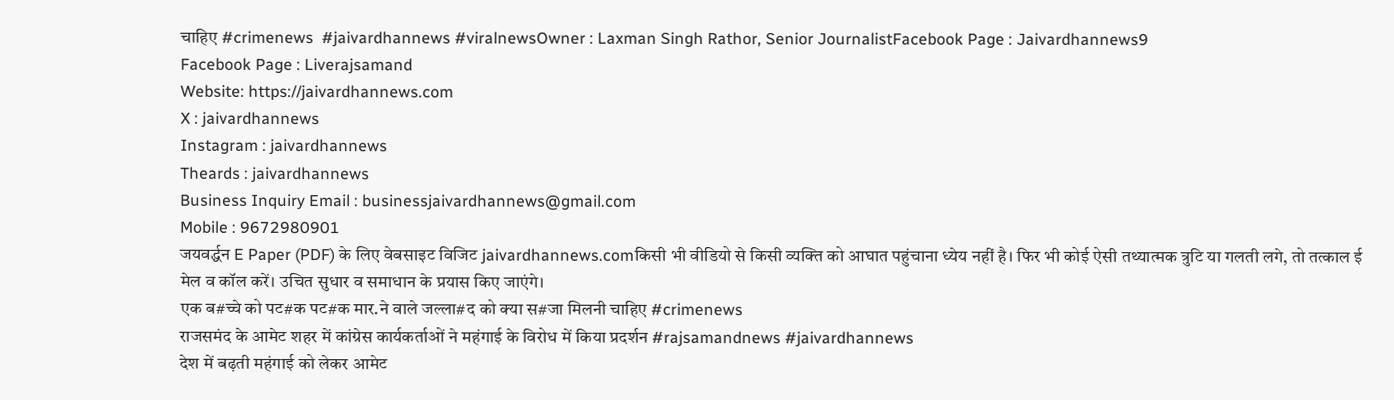चाहिए #crimenews  #jaivardhannews #viralnewsOwner : Laxman Singh Rathor, Senior JournalistFacebook Page : Jaivardhannews9
Facebook Page : Liverajsamand
Website: https://jaivardhannews.com
X : jaivardhannews
Instagram : jaivardhannews
Theards : jaivardhannews
Business Inquiry Email : businessjaivardhannews@gmail.com
Mobile : 9672980901
जयवर्द्धन E Paper (PDF) के लिए वेबसाइट विजिट jaivardhannews.comकिसी भी वीडियो से किसी व्यक्ति को आघात पहुंचाना ध्येय नहीं है। फिर भी कोई ऐसी तथ्यात्मक त्रुटि या गलती लगे, तो तत्काल ई मेल व कॉल करें। उचित सुधार व समाधान के प्रयास किए जाएंगे।
एक ब#च्चे को पट#क पट#क मार.ने वाले जल्ला#द को क्या स#जा मिलनी चाहिए #crimenews
राजसमंद के आमेट शहर में कांग्रेस कार्यकर्ताओं ने महंगाई के विरोध में किया प्रदर्शन #rajsamandnews #jaivardhannews
देश में बढ़ती महंगाई को लेकर आमेट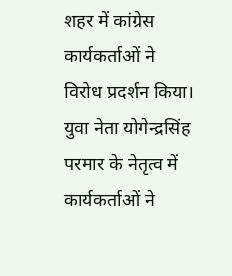शहर में कांग्रेस कार्यकर्ताओं ने विरोध प्रदर्शन किया। युवा नेता योगेन्द्रसिंह परमार के नेतृत्व में कार्यकर्ताओं ने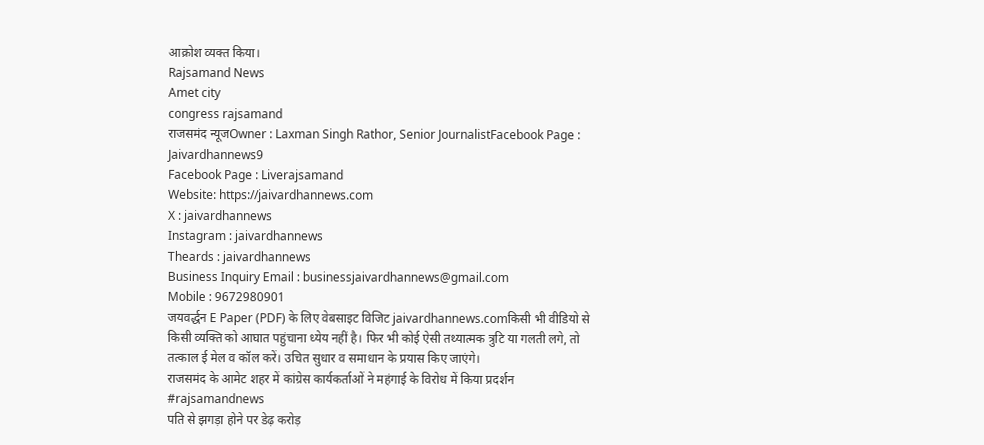आक्रोश व्यक्त किया।
Rajsamand News
Amet city
congress rajsamand
राजसमंद न्यूजOwner : Laxman Singh Rathor, Senior JournalistFacebook Page : Jaivardhannews9
Facebook Page : Liverajsamand
Website: https://jaivardhannews.com
X : jaivardhannews
Instagram : jaivardhannews
Theards : jaivardhannews
Business Inquiry Email : businessjaivardhannews@gmail.com
Mobile : 9672980901
जयवर्द्धन E Paper (PDF) के लिए वेबसाइट विजिट jaivardhannews.comकिसी भी वीडियो से किसी व्यक्ति को आघात पहुंचाना ध्येय नहीं है। फिर भी कोई ऐसी तथ्यात्मक त्रुटि या गलती लगे, तो तत्काल ई मेल व कॉल करें। उचित सुधार व समाधान के प्रयास किए जाएंगे।
राजसमंद के आमेट शहर में कांग्रेस कार्यकर्ताओं ने महंगाई के विरोध में किया प्रदर्शन #rajsamandnews
पति से झगड़ा होने पर डेढ़ करोड़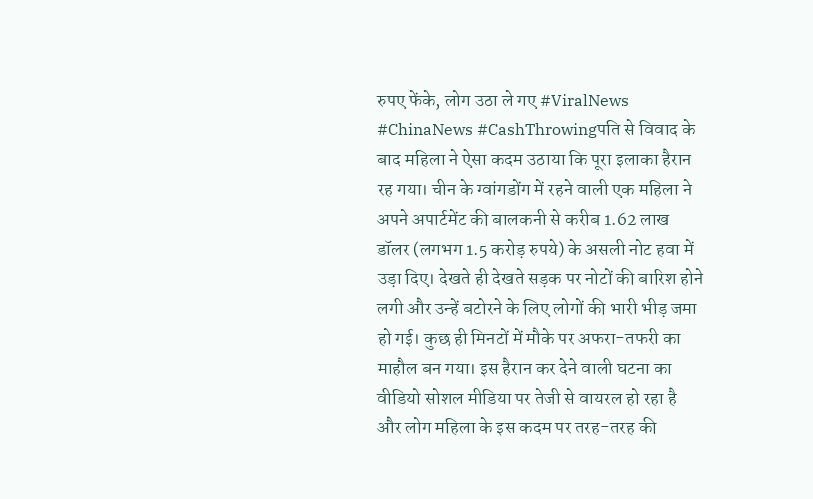रुपए फेंके, लोग उठा ले गए #ViralNews #ChinaNews #CashThrowingपति से विवाद के बाद महिला ने ऐसा कदम उठाया कि पूरा इलाका हैरान रह गया। चीन के ग्वांगडोंग में रहने वाली एक महिला ने अपने अपार्टमेंट की बालकनी से करीब 1.62 लाख डॉलर (लगभग 1.5 करोड़ रुपये) के असली नोट हवा में उड़ा दिए। देखते ही देखते सड़क पर नोटों की बारिश होने लगी और उन्हें बटोरने के लिए लोगों की भारी भीड़ जमा हो गई। कुछ ही मिनटों में मौके पर अफरा-तफरी का माहौल बन गया। इस हैरान कर देने वाली घटना का वीडियो सोशल मीडिया पर तेजी से वायरल हो रहा है और लोग महिला के इस कदम पर तरह-तरह की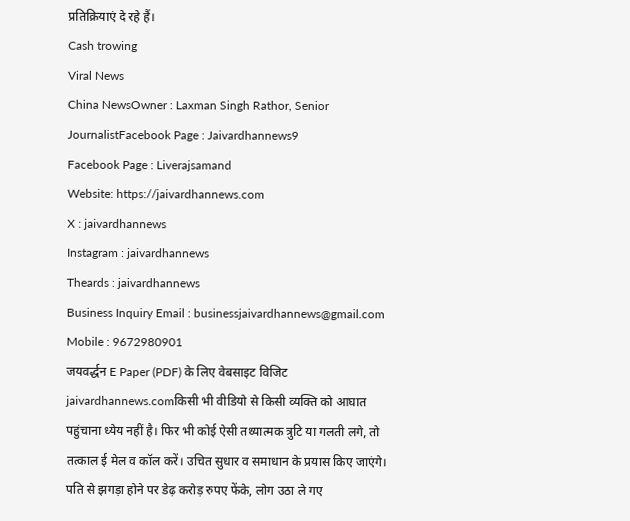प्रतिक्रियाएं दे रहे हैं।
Cash trowing
Viral News
China NewsOwner : Laxman Singh Rathor, Senior JournalistFacebook Page : Jaivardhannews9
Facebook Page : Liverajsamand
Website: https://jaivardhannews.com
X : jaivardhannews
Instagram : jaivardhannews
Theards : jaivardhannews
Business Inquiry Email : businessjaivardhannews@gmail.com
Mobile : 9672980901
जयवर्द्धन E Paper (PDF) के लिए वेबसाइट विजिट jaivardhannews.comकिसी भी वीडियो से किसी व्यक्ति को आघात पहुंचाना ध्येय नहीं है। फिर भी कोई ऐसी तथ्यात्मक त्रुटि या गलती लगे, तो तत्काल ई मेल व कॉल करें। उचित सुधार व समाधान के प्रयास किए जाएंगे।
पति से झगड़ा होने पर डेढ़ करोड़ रुपए फेंके, लोग उठा ले गए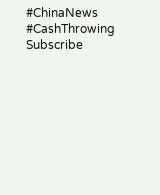#ChinaNews #CashThrowing
Subscribe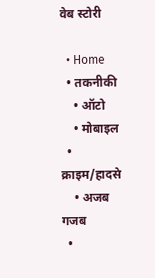वेब स्टोरी

  • Home
  • तकनीकी
    • ऑटो
    • मोबाइल
  • क्राइम/हादसे
    • अजब गजब
  •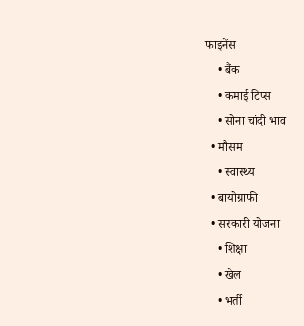फाइनेंस
    • बैंक
    • कमाई टिप्स
    • सोना चांदी भाव
  • मौसम
    • स्वास्थ्य
  • बायोग्राफी
  • सरकारी योजना
    • शिक्षा
    • खेल
    • भर्ती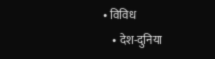• विविध
    • देश-दुनिया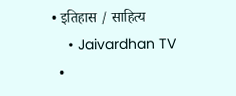• इतिहास / साहित्य
    • Jaivardhan TV
  •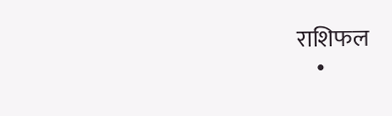राशिफल
    •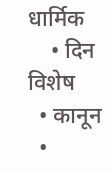धार्मिक
    • दिन विशेष
  • कानून
  •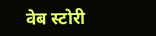वेब स्टोरी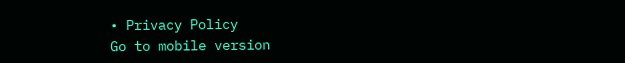• Privacy Policy
Go to mobile version